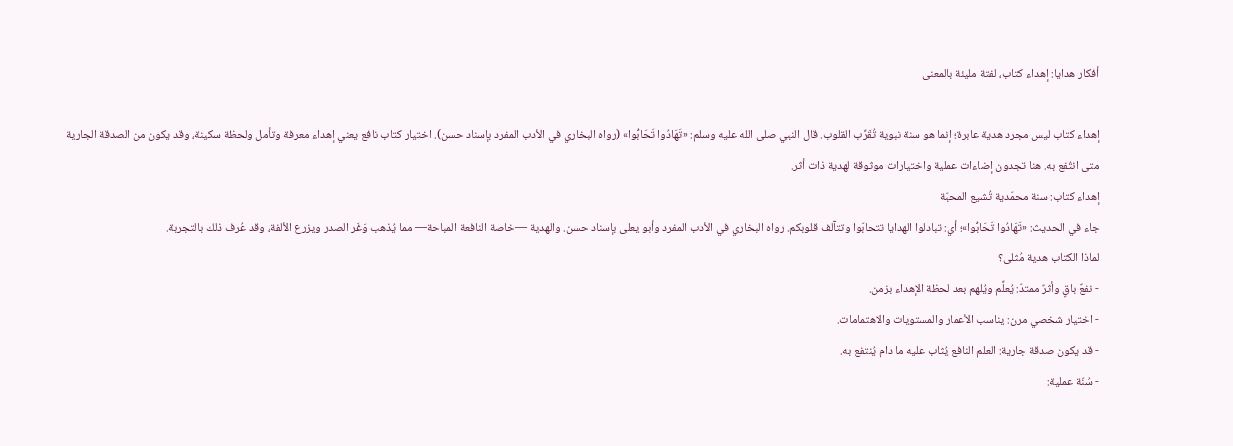أفكار هدايا: إهداء كتاب، لفتة مليئة بالمعنى

إهداء كتاب ليس مجرد هدية عابرة؛ إنما هو سنة نبوية تُقَرِّب القلوب. قال النبي صلى الله عليه وسلم: «تَهَادُوا تَحَابُّوا» (رواه البخاري في الأدب المفرد بإسناد حسن). اختيار كتاب نافع يعني إهداء معرفة وتأمل ولحظة سكينة، وقد يكون من الصدقة الجارية متى انتُفع به. هنا تجدون إضاءات عملية واختيارات موثوقة لهدية ذات أثر.
إهداء كتاب: سنة محمّدية تُشيع المحبّة
جاء في الحديث: «تَهَادُوا تَحَابُّوا»؛ أي: تبادلوا الهدايا تتحابّوا وتتآلف قلوبكم. رواه البخاري في الأدب المفرد وأبو يعلى بإسناد حسن. والهدية —خاصة النافعة المباحة— مما يُذهب وَغَر الصدر ويزرع الألفة، وقد عُرف ذلك بالتجربة.
لماذا الكتاب هدية مُثلى؟
- نفعٌ باقٍ وأثرٌ ممتدّ: يُعلِّم ويُلهم بعد لحظة الإهداء بزمن.
- اختيار شخصي مرن: يناسب الأعمار والمستويات والاهتمامات.
- قد يكون صدقة جارية: العلم النافع يُثاب عليه ما دام يُنتفع به.
- سُنّة عملية: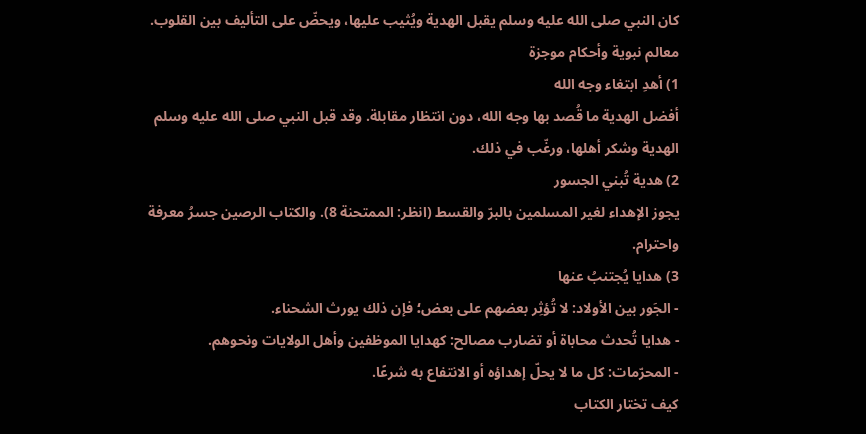كان النبي صلى الله عليه وسلم يقبل الهدية ويُثيب عليها، ويحضّ على التأليف بين القلوب.
معالم نبوية وأحكام موجزة
1) أهدِ ابتغاء وجه الله
أفضل الهدية ما قُصد بها وجه الله، دون انتظار مقابلة. وقد قبل النبي صلى الله عليه وسلم الهدية وشكر أهلها، ورغّب في ذلك.
2) هدية تُبني الجسور
يجوز الإهداء لغير المسلمين بالبرّ والقسط (انظر: الممتحنة 8). والكتاب الرصين جسرُ معرفة واحترام.
3) هدايا يُجتنبُ عنها
- الجَور بين الأولاد: لا تُؤثِر بعضهم على بعض؛ فإن ذلك يورث الشحناء.
- هدايا تُحدث محاباة أو تضارب مصالح: كهدايا الموظفين وأهل الولايات ونحوهم.
- المحرّمات: كل ما لا يحلّ إهداؤه أو الانتفاع به شرعًا.
كيف تختار الكتاب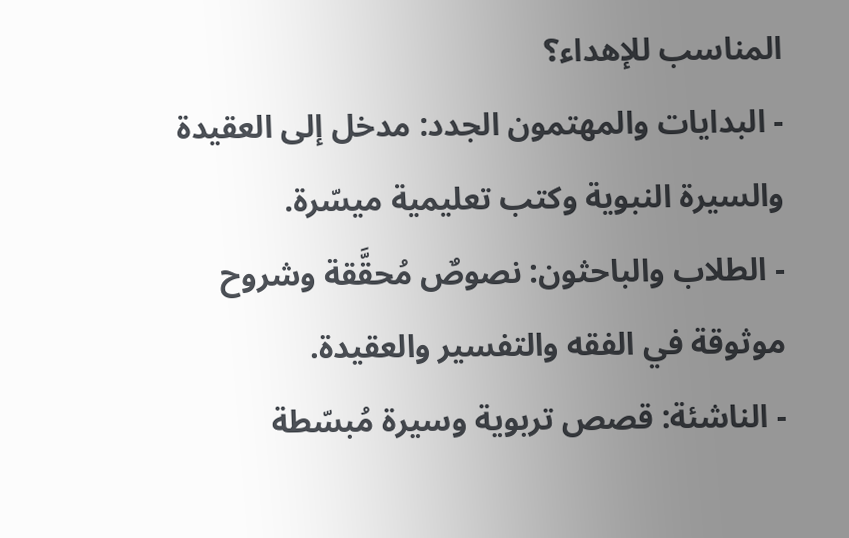المناسب للإهداء؟
- البدايات والمهتمون الجدد: مدخل إلى العقيدة والسيرة النبوية وكتب تعليمية ميسّرة.
- الطلاب والباحثون: نصوصٌ مُحقَّقة وشروح موثوقة في الفقه والتفسير والعقيدة.
- الناشئة: قصص تربوية وسيرة مُبسّطة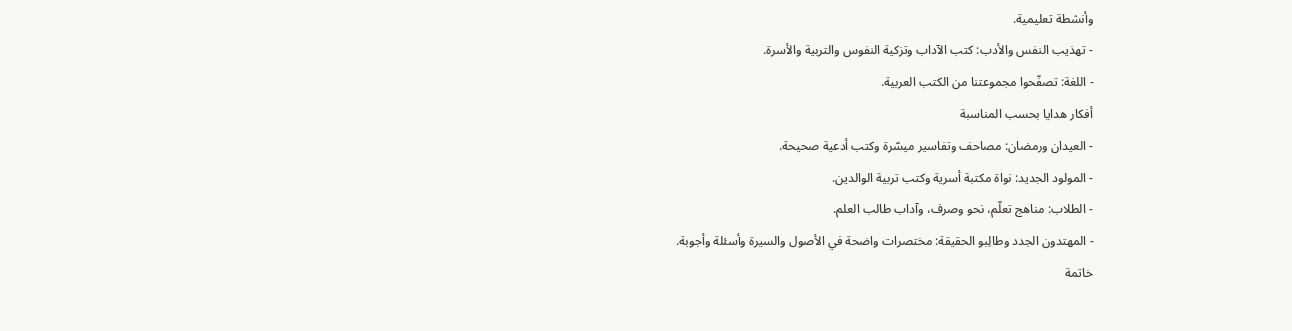وأنشطة تعليمية.
- تهذيب النفس والأدب: كتب الآداب وتزكية النفوس والتربية والأسرة.
- اللغة: تصفّحوا مجموعتنا من الكتب العربية.
أفكار هدايا بحسب المناسبة
- العيدان ورمضان: مصاحف وتفاسير ميسّرة وكتب أدعية صحيحة.
- المولود الجديد: نواة مكتبة أسرية وكتب تربية الوالدين.
- الطلاب: مناهج تعلّم، نحو وصرف، وآداب طالب العلم.
- المهتدون الجدد وطالِبو الحقيقة: مختصرات واضحة في الأصول والسيرة وأسئلة وأجوبة.
خاتمة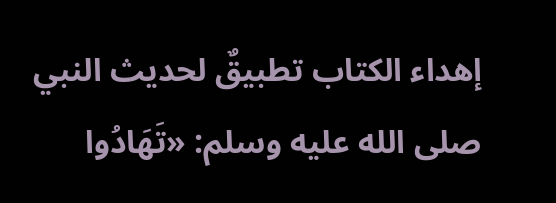إهداء الكتاب تطبيقٌ لحديث النبي صلى الله عليه وسلم: «تَهَادُوا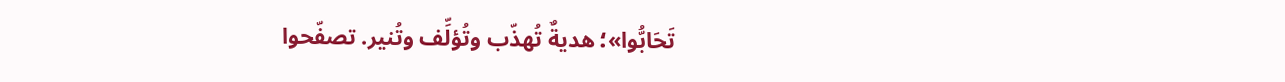تَحَابُّوا»؛ هديةٌ تُهذّب وتُؤلِّف وتُنير. تصفّحوا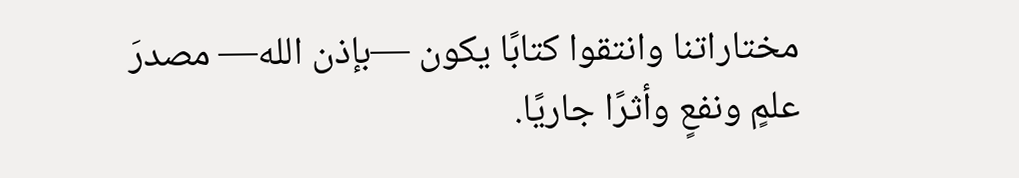مختاراتنا وانتقوا كتابًا يكون —بإذن الله— مصدرَ علمٍ ونفعٍ وأثرًا جاريًا.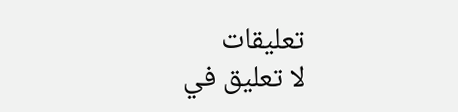تعليقات
لا تعليق في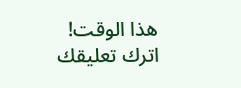هذا الوقت!
اترك تعليقك